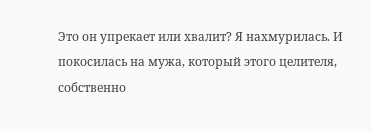Это он упрекает или хвалит? Я нахмурилась. И покосилась на мужа, который этого целителя, собственно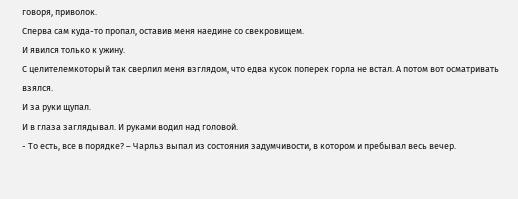говоря, приволок.
Сперва сам куда-то пропал, оставив меня наедине со свекровищем.
И явился только к ужину.
С целителемкоторый так сверлил меня взглядом, что едва кусок поперек горла не встал. А потом вот осматривать взялся.
И за руки щупал.
И в глаза заглядывал. И руками водил над головой.
- То есть, все в порядке? – Чарльз выпал из состояния задумчивости, в котором и пребывал весь вечер.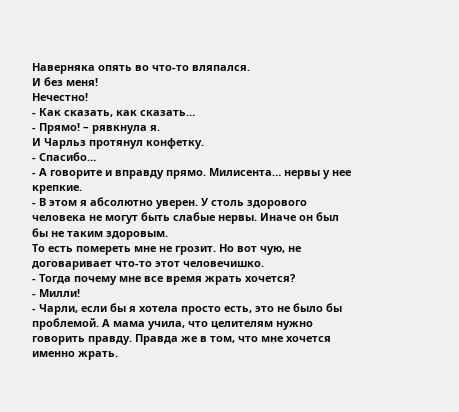Наверняка опять во что-то вляпался.
И без меня!
Нечестно!
- Как сказать, как сказать…
- Прямо! – рявкнула я.
И Чарльз протянул конфетку.
- Спасибо…
- А говорите и вправду прямо. Милисента… нервы у нее крепкие.
- В этом я абсолютно уверен. У столь здорового человека не могут быть слабые нервы. Иначе он был бы не таким здоровым.
То есть помереть мне не грозит. Но вот чую, не договаривает что-то этот человечишко.
- Тогда почему мне все время жрать хочется?
- Милли!
- Чарли, если бы я хотела просто есть, это не было бы проблемой. А мама учила, что целителям нужно говорить правду. Правда же в том, что мне хочется именно жрать.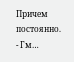Причем постоянно.
- Гм…